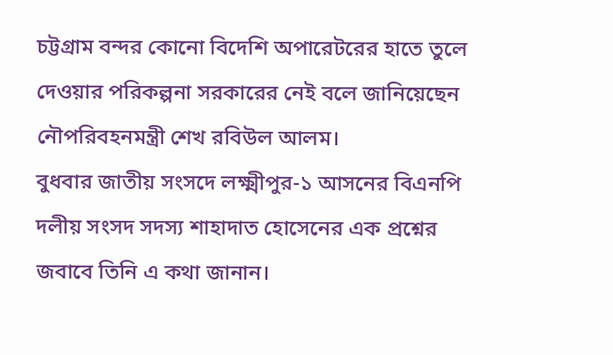চট্টগ্রাম বন্দর কোনো বিদেশি অপারেটরের হাতে তুলে দেওয়ার পরিকল্পনা সরকারের নেই বলে জানিয়েছেন নৌপরিবহনমন্ত্রী শেখ রবিউল আলম।
বুধবার জাতীয় সংসদে লক্ষ্মীপুর-১ আসনের বিএনপি দলীয় সংসদ সদস্য শাহাদাত হোসেনের এক প্রশ্নের জবাবে তিনি এ কথা জানান।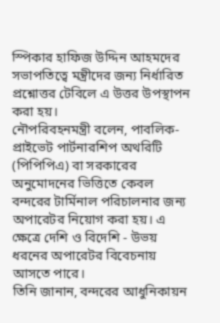স্পিকার হাফিজ উদ্দিন আহমদের সভাপতিত্বে মন্ত্রীদের জন্য নির্ধারিত প্রশ্নোত্তর টেবিলে এ উত্তর উপস্থাপন করা হয়।
নৌপরিবহনমন্ত্রী বলেন, পাবলিক-প্রাইভেট পার্টনারশিপ অথরিটি (পিপিপিএ) বা সরকারের অনুমোদনের ভিত্তিতে কেবল বন্দরের টার্মিনাল পরিচালনার জন্য অপারেটর নিয়োগ করা হয়। এ ক্ষেত্রে দেশি ও বিদেশি - উভয় ধরনের অপারেটর বিবেচনায় আসতে পারে।
তিনি জানান, বন্দরের আধুনিকায়ন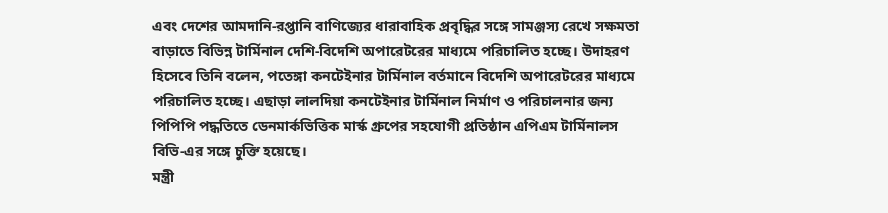এবং দেশের আমদানি-রপ্তানি বাণিজ্যের ধারাবাহিক প্রবৃদ্ধির সঙ্গে সামঞ্জস্য রেখে সক্ষমতা বাড়াতে বিভিন্ন টার্মিনাল দেশি-বিদেশি অপারেটরের মাধ্যমে পরিচালিত হচ্ছে। উদাহরণ হিসেবে তিনি বলেন, পতেঙ্গা কনটেইনার টার্মিনাল বর্তমানে বিদেশি অপারেটরের মাধ্যমে পরিচালিত হচ্ছে। এছাড়া লালদিয়া কনটেইনার টার্মিনাল নির্মাণ ও পরিচালনার জন্য পিপিপি পদ্ধতিতে ডেনমার্কভিত্তিক মার্স্ক গ্রুপের সহযোগী প্রতিষ্ঠান এপিএম টার্মিনালস বিভি-এর সঙ্গে চুক্তি হয়েছে।
মন্ত্রী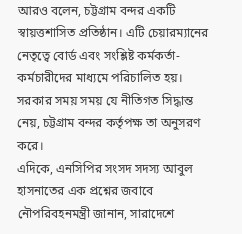আরও বলেন, চট্টগ্রাম বন্দর একটি স্বায়ত্তশাসিত প্রতিষ্ঠান। এটি চেয়ারম্যানের নেতৃত্বে বোর্ড এবং সংশ্লিষ্ট কর্মকর্তা-কর্মচারীদের মাধ্যমে পরিচালিত হয়। সরকার সময় সময় যে নীতিগত সিদ্ধান্ত নেয়, চট্টগ্রাম বন্দর কর্তৃপক্ষ তা অনুসরণ করে।
এদিকে, এনসিপির সংসদ সদস্য আবুল হাসনাতের এক প্রশ্নের জবাবে নৌপরিবহনমন্ত্রী জানান, সারাদেশে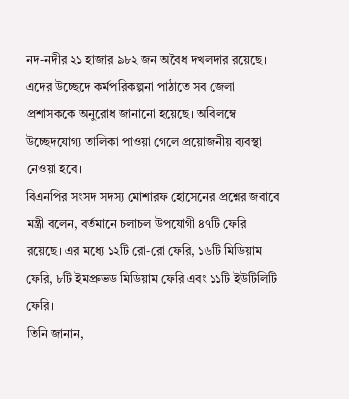নদ-নদীর ২১ হাজার ৯৮২ জন অবৈধ দখলদার রয়েছে। এদের উচ্ছেদে কর্মপরিকল্পনা পাঠাতে সব জেলা প্রশাসককে অনুরোধ জানানো হয়েছে। অবিলম্বে উচ্ছেদযোগ্য তালিকা পাওয়া গেলে প্রয়োজনীয় ব্যবস্থা নেওয়া হবে।
বিএনপির সংসদ সদস্য মোশারফ হোসেনের প্রশ্নের জবাবে মন্ত্রী বলেন, বর্তমানে চলাচল উপযোগী ৪৭টি ফেরি রয়েছে। এর মধ্যে ১২টি রো-রো ফেরি, ১৬টি মিডিয়াম ফেরি, ৮টি ইমপ্রুভড মিডিয়াম ফেরি এবং ১১টি ইউটিলিটি ফেরি।
তিনি জানান,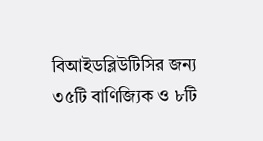বিআইডব্লিউটিসির জন্য ৩৫টি বাণিজ্যিক ও ৮টি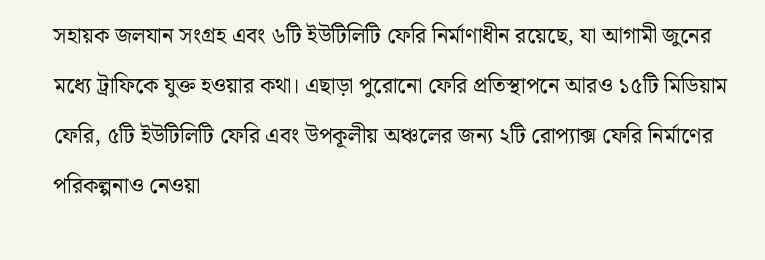সহায়ক জলযান সংগ্রহ এবং ৬টি ইউটিলিটি ফেরি নির্মাণাধীন রয়েছে, যা আগামী জুনের মধ্যে ট্রাফিকে যুক্ত হওয়ার কথা। এছাড়া পুরোনো ফেরি প্রতিস্থাপনে আরও ১৫টি মিডিয়াম ফেরি, ৫টি ইউটিলিটি ফেরি এবং উপকূলীয় অঞ্চলের জন্য ২টি রোপ্যাক্স ফেরি নির্মাণের পরিকল্পনাও নেওয়া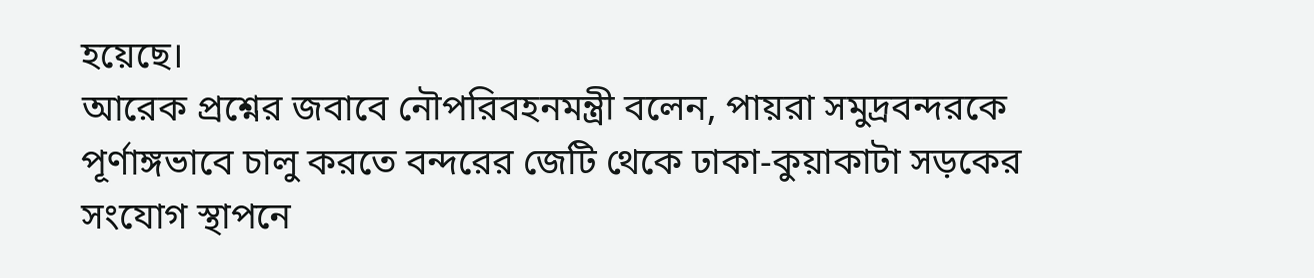হয়েছে।
আরেক প্রশ্নের জবাবে নৌপরিবহনমন্ত্রী বলেন, পায়রা সমুদ্রবন্দরকে পূর্ণাঙ্গভাবে চালু করতে বন্দরের জেটি থেকে ঢাকা-কুয়াকাটা সড়কের সংযোগ স্থাপনে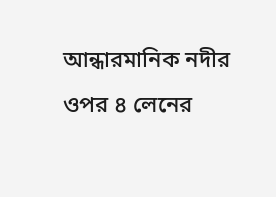আন্ধারমানিক নদীর ওপর ৪ লেনের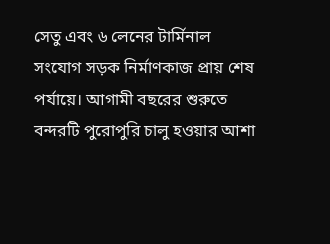সেতু এবং ৬ লেনের টার্মিনাল সংযোগ সড়ক নির্মাণকাজ প্রায় শেষ পর্যায়ে। আগামী বছরের শুরুতে বন্দরটি পুরোপুরি চালু হওয়ার আশা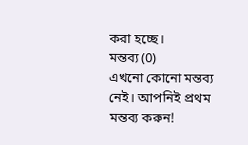করা হচ্ছে।
মন্তব্য (0)
এখনো কোনো মন্তব্য নেই। আপনিই প্রথম মন্তব্য করুন!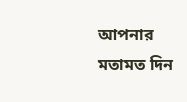আপনার মতামত দিন